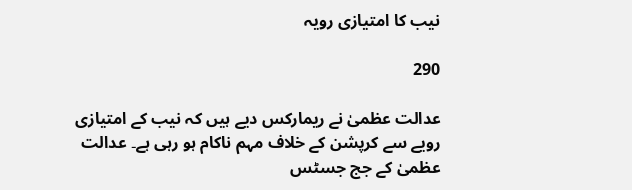نیب کا امتیازی رویہ

290

عدالت عظمیٰ نے ریمارکس دیے ہیں کہ نیب کے امتیازی رویے سے کرپشن کے خلاف مہم ناکام ہو رہی ہے۔ عدالت عظمیٰ کے جج جسٹس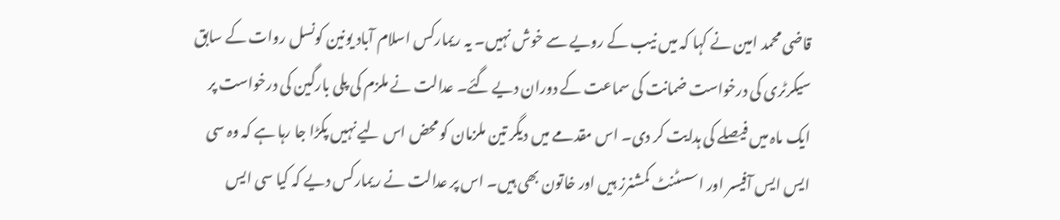قاضی محمد امین نے کہا کہ میں نیب کے رویے سے خوش نہیں۔ یہ ریمارکس اسلام آباد یونین کونسل روات کے سابق سیکرٹری کی درخواست ضمانت کی سماعت کے دوران دیے گئے۔ عدالت نے ملزم کی پلی بارگین کی درخواست پر ایک ماہ میں فیصلے کی ہدایت کر دی۔ اس مقدمے میں دیگر تین ملزمان کو محض اس لیے نہیں پکڑا جا رہا ہے کہ وہ سی ایس ایس آفیسر اور اسسٹنٹ کمشنرز ہیں اور خاتون بھی ہیں۔ اس پر عدالت نے ریمارکس دیے کہ کیا سی ایس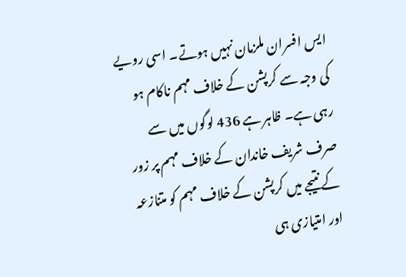ایس افسران ملزمان نہیں ہوتے۔ اسی رویے کی وجہ سے کرپشن کے خلاف مہم ناکام ہو رہی ہے۔ ظاہر ہے 436 لوگوں میں سے صرف شریف خاندان کے خلاف مہم پر زور کے نتیجے میں کرپشن کے خلاف مہم کو متنازعہ اور امتیازی ہی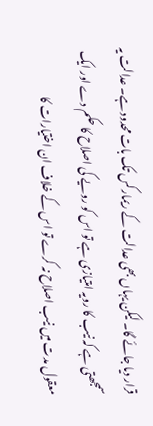قرار دیا جائے گا۔ لیکن یہاں بھی عدالت کے ریمارکس تک بات محدود ہے۔ عدالت یہ سمجھتی ہے کہ نیب کا رویہ امتیازی ہے تو اس کو رویے کی اصلاح کا حکم دے اور ایک معقول مدت میں نیب اصلاح نہ کرے تو اس کے خلاف ان اختیارات کا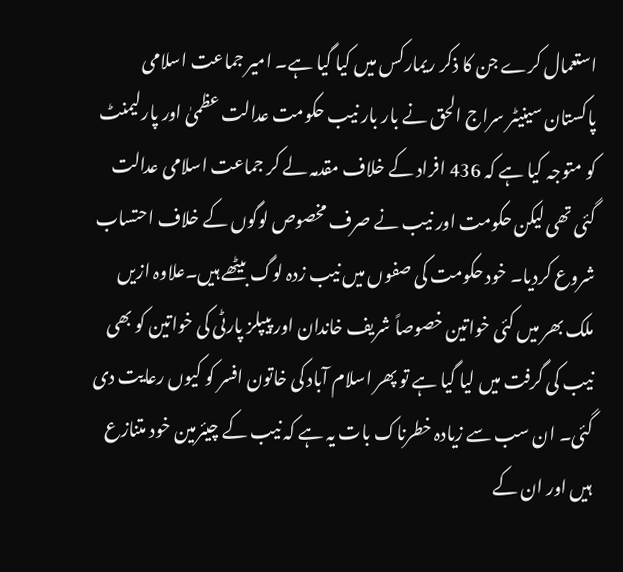استعمال کرے جن کا ذکر ریمارکس میں کیا گیا ہے۔ امیر جماعت اسلامی پاکستان سینیٹر سراج الحق نے بار بار نیب حکومت عدالت عظمیٰ اور پارلیمنٹ کو متوجہ کیا ہے کہ 436 افراد کے خلاف مقدمہ لے کر جماعت اسلامی عدالت گئی تھی لیکن حکومت اور نیب نے صرف مخصوص لوگوں کے خلاف احتساب شروع کردیا۔ خود حکومت کی صفوں میں نیب زدہ لوگ بیٹھے ہیں۔علاوہ ازیں ملک بھر میں کئی خواتین خصوصاً شریف خاندان اور پیپلز پارٹی کی خواتین کو بھی نیب کی گرفت میں لیا گیا ہے تو پھر اسلام آباد کی خاتون افسر کو کیوں رعایت دی گئی۔ ان سب سے زیادہ خطرناک بات یہ ہے کہ نیب کے چیئرمین خود متنازع ہیں اور ان کے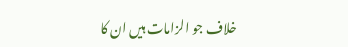خلاف جو الزامات ہیں ان کا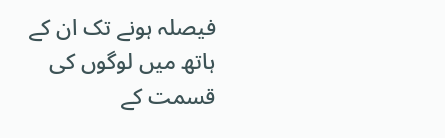فیصلہ ہونے تک ان کے ہاتھ میں لوگوں کی قسمت کے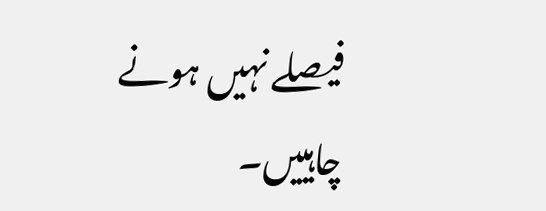فیصلے نہیں ہونے چاہییں۔